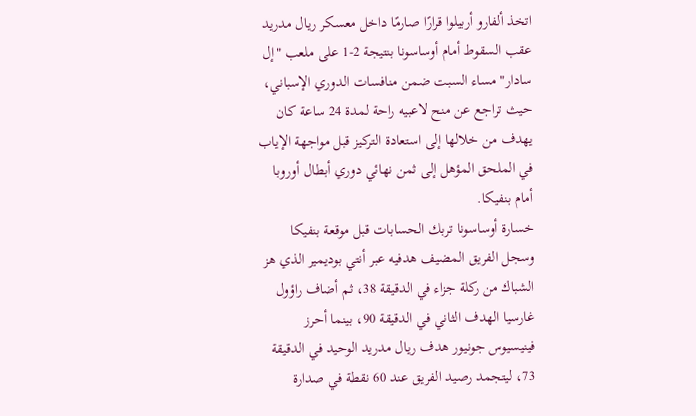اتخذ ألفارو أربيلوا قرارًا صارمًا داخل معسكر ريال مدريد عقب السقوط أمام أوساسونا بنتيجة 2-1 على ملعب "إل سادار" مساء السبت ضمن منافسات الدوري الإسباني، حيث تراجع عن منح لاعبيه راحة لمدة 24 ساعة كان يهدف من خلالها إلى استعادة التركيز قبل مواجهة الإياب في الملحق المؤهل إلى ثمن نهائي دوري أبطال أوروبا أمام بنفيكا.
خسارة أوساسونا تربك الحسابات قبل موقعة بنفيكا
وسجل الفريق المضيف هدفيه عبر أنتي بوديمير الذي هز الشباك من ركلة جزاء في الدقيقة 38، ثم أضاف راؤول غارسيا الهدف الثاني في الدقيقة 90، بينما أحرز فينيسيوس جونيور هدف ريال مدريد الوحيد في الدقيقة 73، ليتجمد رصيد الفريق عند 60 نقطة في صدارة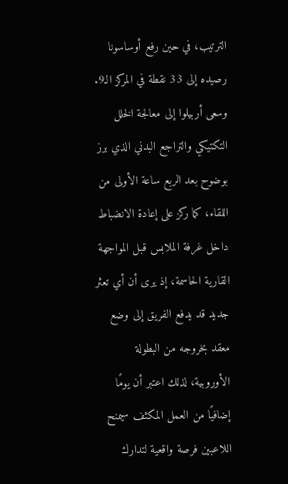الترتيب، في حين رفع أوساسونا رصيده إلى 33 نقطة في المركز الـ9.
وسعى أربيلوا إلى معالجة الخلل التكتيكي والتراجع البدني الذي برز بوضوح بعد الربع ساعة الأولى من اللقاء، كما ركز على إعادة الانضباط داخل غرفة الملابس قبل المواجهة القارية الحاسمة، إذ يرى أن أي تعثر جديد قد يدفع الفريق إلى وضع معقد بخروجه من البطولة الأوروبية، لذلك اعتبر أن يومًا إضافيًا من العمل المكثف سيمنح اللاعبين فرصة واقعية لتدارك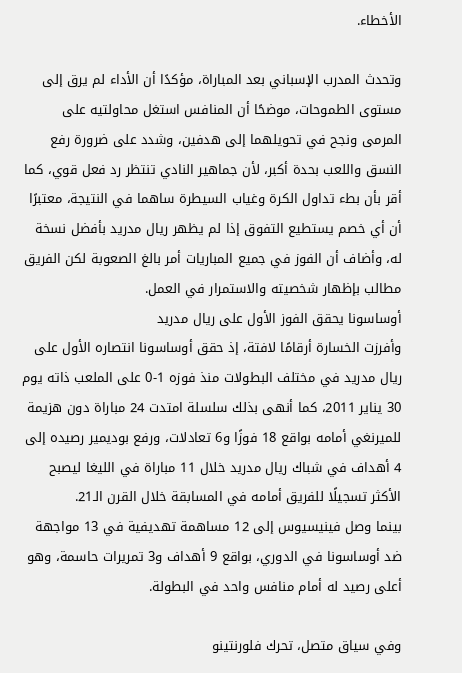الأخطاء.

وتحدث المدرب الإسباني بعد المباراة، مؤكدًا أن الأداء لم يرق إلى مستوى الطموحات، موضحًا أن المنافس استغل محاولتيه على المرمى ونجح في تحويلهما إلى هدفين، وشدد على ضرورة رفع النسق واللعب بحدة أكبر، لأن جماهير النادي تنتظر رد فعل قوي، كما أقر بأن بطء تداول الكرة وغياب السيطرة ساهما في النتيجة، معتبرًا أن أي خصم يستطيع التفوق إذا لم يظهر ريال مدريد بأفضل نسخة له، وأضاف أن الفوز في جميع المباريات أمر بالغ الصعوبة لكن الفريق مطالب بإظهار شخصيته والاستمرار في العمل.
أوساسونا يحقق الفوز الأول على ريال مدريد
وأفرزت الخسارة أرقامًا لافتة، إذ حقق أوساسونا انتصاره الأول على ريال مدريد في مختلف البطولات منذ فوزه 1-0 على الملعب ذاته يوم 30 يناير 2011، كما أنهى بذلك سلسلة امتدت 24 مباراة دون هزيمة للميرنغي أمامه بواقع 18 فوزًا و6 تعادلات، ورفع بوديمير رصيده إلى 4 أهداف في شباك ريال مدريد خلال 11 مباراة في الليغا ليصبح الأكثر تسجيلًا للفريق أمامه في المسابقة خلال القرن الـ21.
بينما وصل فينيسيوس إلى 12 مساهمة تهديفية في 13 مواجهة ضد أوساسونا في الدوري، بواقع 9 أهداف و3 تمريرات حاسمة، وهو أعلى رصيد له أمام منافس واحد في البطولة.

وفي سياق متصل، تحرك فلورنتينو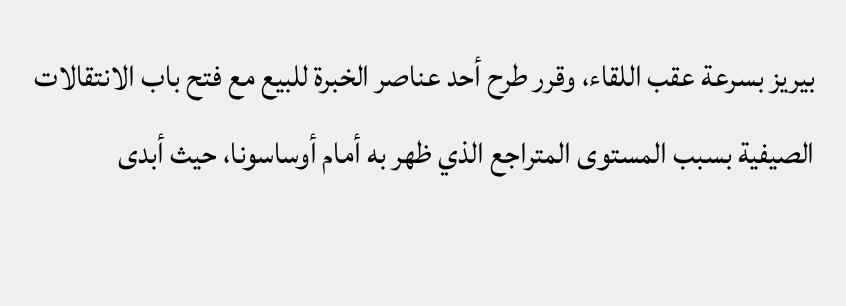بيريز بسرعة عقب اللقاء، وقرر طرح أحد عناصر الخبرة للبيع مع فتح باب الانتقالات الصيفية بسبب المستوى المتراجع الذي ظهر به أمام أوساسونا، حيث أبدى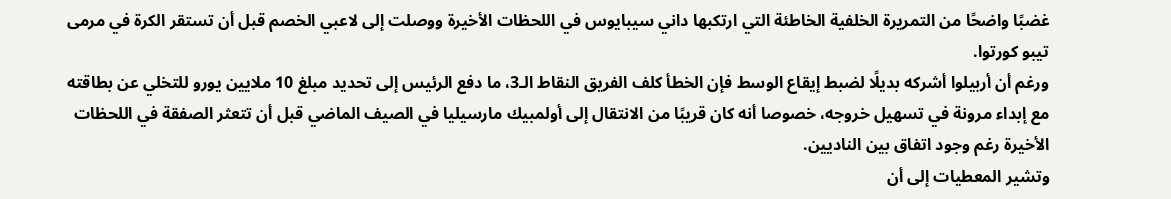غضبًا واضحًا من التمريرة الخلفية الخاطئة التي ارتكبها داني سيبايوس في اللحظات الأخيرة ووصلت إلى لاعبي الخصم قبل أن تستقر الكرة في مرمى تيبو كورتوا.
ورغم أن أربيلوا أشركه بديلًا لضبط إيقاع الوسط فإن الخطأ كلف الفريق النقاط الـ3، ما دفع الرئيس إلى تحديد مبلغ 10 ملايين يورو للتخلي عن بطاقته مع إبداء مرونة في تسهيل خروجه، خصوصا أنه كان قريبًا من الانتقال إلى أولمبيك مارسيليا في الصيف الماضي قبل أن تتعثر الصفقة في اللحظات الأخيرة رغم وجود اتفاق بين الناديين.
وتشير المعطيات إلى أن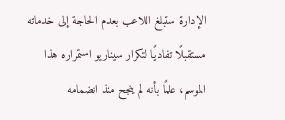الإدارة ستبلغ اللاعب بعدم الحاجة إلى خدماته مستقبلًا تفاديًا لتكرار سيناريو استمراره هذا الموسم، علمًا بأنه لم ينجح منذ انضمامه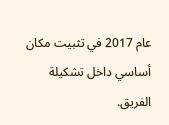عام 2017 في تثبيت مكان أساسي داخل تشكيلة الفريق.